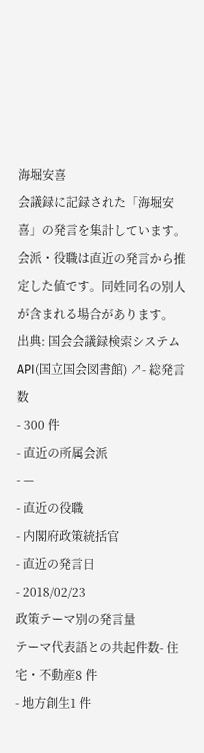海堀安喜
会議録に記録された「海堀安喜」の発言を集計しています。会派・役職は直近の発言から推定した値です。同姓同名の別人が含まれる場合があります。
出典: 国会会議録検索システム API(国立国会図書館) ↗- 総発言数
- 300 件
- 直近の所属会派
- —
- 直近の役職
- 内閣府政策統括官
- 直近の発言日
- 2018/02/23
政策テーマ別の発言量
テーマ代表語との共起件数- 住宅・不動産8 件
- 地方創生1 件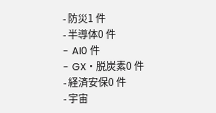- 防災1 件
- 半導体0 件
- AI0 件
- GX・脱炭素0 件
- 経済安保0 件
- 宇宙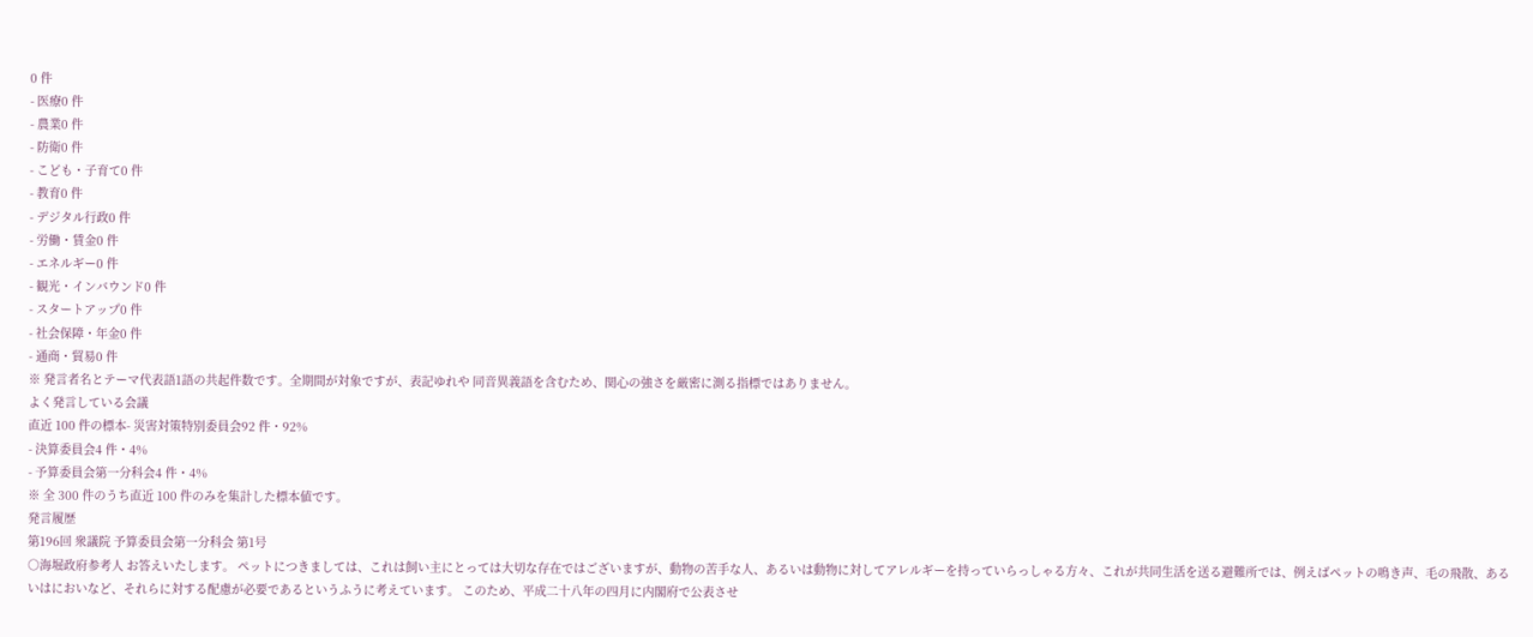0 件
- 医療0 件
- 農業0 件
- 防衛0 件
- こども・子育て0 件
- 教育0 件
- デジタル行政0 件
- 労働・賃金0 件
- エネルギー0 件
- 観光・インバウンド0 件
- スタートアップ0 件
- 社会保障・年金0 件
- 通商・貿易0 件
※ 発言者名とテーマ代表語1語の共起件数です。全期間が対象ですが、表記ゆれや 同音異義語を含むため、関心の強さを厳密に測る指標ではありません。
よく発言している会議
直近 100 件の標本- 災害対策特別委員会92 件・92%
- 決算委員会4 件・4%
- 予算委員会第一分科会4 件・4%
※ 全 300 件のうち直近 100 件のみを集計した標本値です。
発言履歴
第196回 衆議院 予算委員会第一分科会 第1号
○海堀政府参考人 お答えいたします。 ペットにつきましては、これは飼い主にとっては大切な存在ではございますが、動物の苦手な人、あるいは動物に対してアレルギーを持っていらっしゃる方々、これが共同生活を送る避難所では、例えばペットの鳴き声、毛の飛散、あるいはにおいなど、それらに対する配慮が必要であるというふうに考えています。 このため、平成二十八年の四月に内閣府で公表させ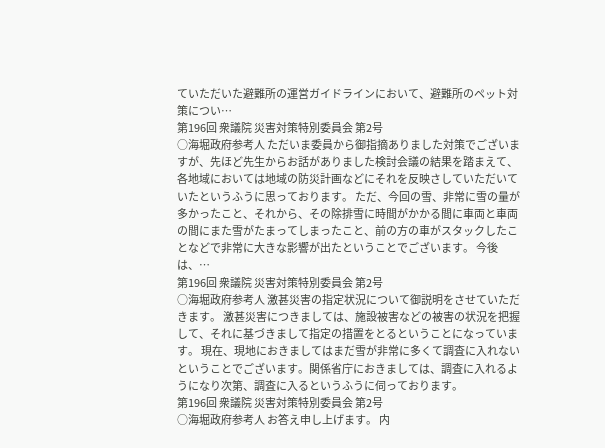ていただいた避難所の運営ガイドラインにおいて、避難所のペット対策につい…
第196回 衆議院 災害対策特別委員会 第2号
○海堀政府参考人 ただいま委員から御指摘ありました対策でございますが、先ほど先生からお話がありました検討会議の結果を踏まえて、各地域においては地域の防災計画などにそれを反映さしていただいていたというふうに思っております。 ただ、今回の雪、非常に雪の量が多かったこと、それから、その除排雪に時間がかかる間に車両と車両の間にまた雪がたまってしまったこと、前の方の車がスタックしたことなどで非常に大きな影響が出たということでございます。 今後は、…
第196回 衆議院 災害対策特別委員会 第2号
○海堀政府参考人 激甚災害の指定状況について御説明をさせていただきます。 激甚災害につきましては、施設被害などの被害の状況を把握して、それに基づきまして指定の措置をとるということになっています。 現在、現地におきましてはまだ雪が非常に多くて調査に入れないということでございます。関係省庁におきましては、調査に入れるようになり次第、調査に入るというふうに伺っております。
第196回 衆議院 災害対策特別委員会 第2号
○海堀政府参考人 お答え申し上げます。 内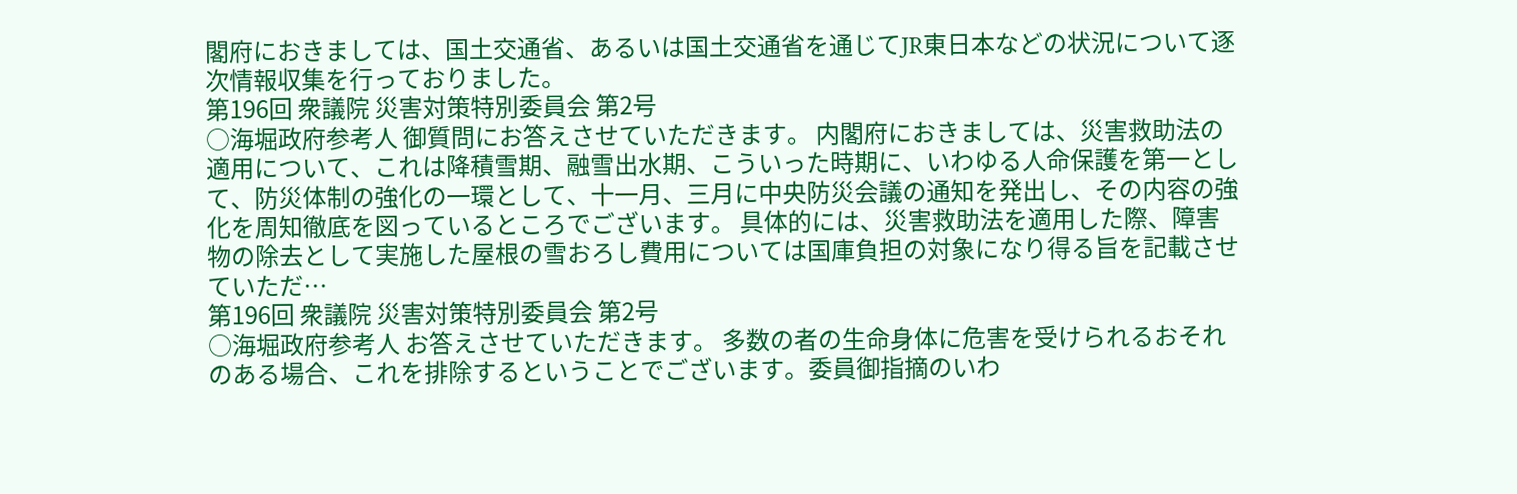閣府におきましては、国土交通省、あるいは国土交通省を通じてJR東日本などの状況について逐次情報収集を行っておりました。
第196回 衆議院 災害対策特別委員会 第2号
○海堀政府参考人 御質問にお答えさせていただきます。 内閣府におきましては、災害救助法の適用について、これは降積雪期、融雪出水期、こういった時期に、いわゆる人命保護を第一として、防災体制の強化の一環として、十一月、三月に中央防災会議の通知を発出し、その内容の強化を周知徹底を図っているところでございます。 具体的には、災害救助法を適用した際、障害物の除去として実施した屋根の雪おろし費用については国庫負担の対象になり得る旨を記載させていただ…
第196回 衆議院 災害対策特別委員会 第2号
○海堀政府参考人 お答えさせていただきます。 多数の者の生命身体に危害を受けられるおそれのある場合、これを排除するということでございます。委員御指摘のいわ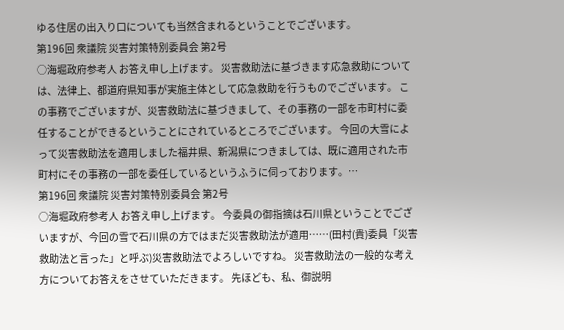ゆる住居の出入り口についても当然含まれるということでございます。
第196回 衆議院 災害対策特別委員会 第2号
○海堀政府参考人 お答え申し上げます。 災害救助法に基づきます応急救助については、法律上、都道府県知事が実施主体として応急救助を行うものでございます。 この事務でございますが、災害救助法に基づきまして、その事務の一部を市町村に委任することができるということにされているところでございます。 今回の大雪によって災害救助法を適用しました福井県、新潟県につきましては、既に適用された市町村にその事務の一部を委任しているというふうに伺っております。…
第196回 衆議院 災害対策特別委員会 第2号
○海堀政府参考人 お答え申し上げます。 今委員の御指摘は石川県ということでございますが、今回の雪で石川県の方ではまだ災害救助法が適用……(田村(貴)委員「災害救助法と言った」と呼ぶ)災害救助法でよろしいですね。 災害救助法の一般的な考え方についてお答えをさせていただきます。 先ほども、私、御説明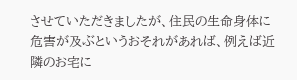させていただきましたが、住民の生命身体に危害が及ぶというおそれがあれば、例えば近隣のお宅に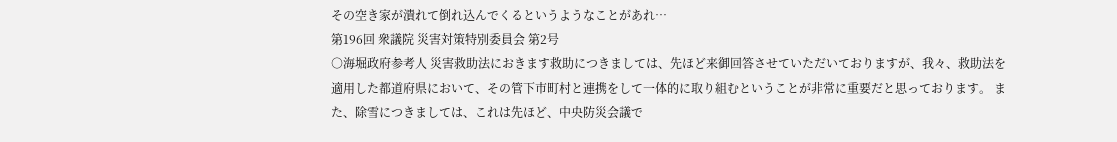その空き家が潰れて倒れ込んでくるというようなことがあれ…
第196回 衆議院 災害対策特別委員会 第2号
○海堀政府参考人 災害救助法におきます救助につきましては、先ほど来御回答させていただいておりますが、我々、救助法を適用した都道府県において、その管下市町村と連携をして一体的に取り組むということが非常に重要だと思っております。 また、除雪につきましては、これは先ほど、中央防災会議で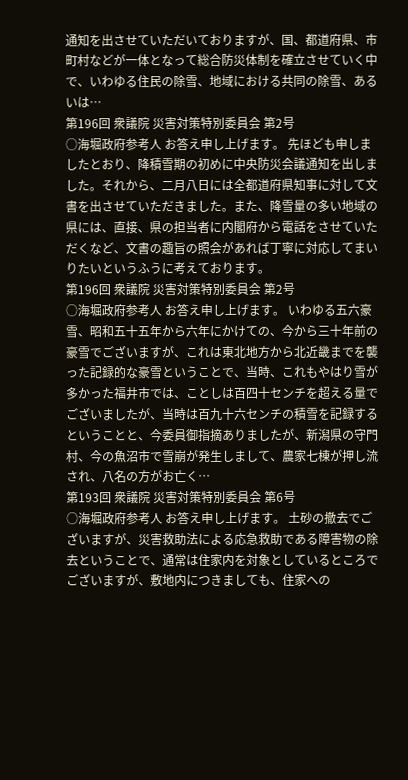通知を出させていただいておりますが、国、都道府県、市町村などが一体となって総合防災体制を確立させていく中で、いわゆる住民の除雪、地域における共同の除雪、あるいは…
第196回 衆議院 災害対策特別委員会 第2号
○海堀政府参考人 お答え申し上げます。 先ほども申しましたとおり、降積雪期の初めに中央防災会議通知を出しました。それから、二月八日には全都道府県知事に対して文書を出させていただきました。また、降雪量の多い地域の県には、直接、県の担当者に内閣府から電話をさせていただくなど、文書の趣旨の照会があれば丁寧に対応してまいりたいというふうに考えております。
第196回 衆議院 災害対策特別委員会 第2号
○海堀政府参考人 お答え申し上げます。 いわゆる五六豪雪、昭和五十五年から六年にかけての、今から三十年前の豪雪でございますが、これは東北地方から北近畿までを襲った記録的な豪雪ということで、当時、これもやはり雪が多かった福井市では、ことしは百四十センチを超える量でございましたが、当時は百九十六センチの積雪を記録するということと、今委員御指摘ありましたが、新潟県の守門村、今の魚沼市で雪崩が発生しまして、農家七棟が押し流され、八名の方がお亡く…
第193回 衆議院 災害対策特別委員会 第6号
○海堀政府参考人 お答え申し上げます。 土砂の撤去でございますが、災害救助法による応急救助である障害物の除去ということで、通常は住家内を対象としているところでございますが、敷地内につきましても、住家への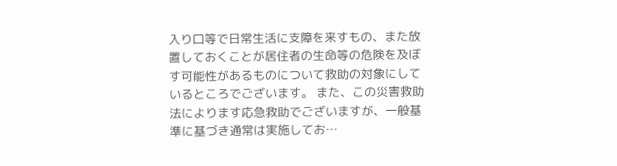入り口等で日常生活に支障を来すもの、また放置しておくことが居住者の生命等の危険を及ぼす可能性があるものについて救助の対象にしているところでございます。 また、この災害救助法によります応急救助でございますが、一般基準に基づき通常は実施してお…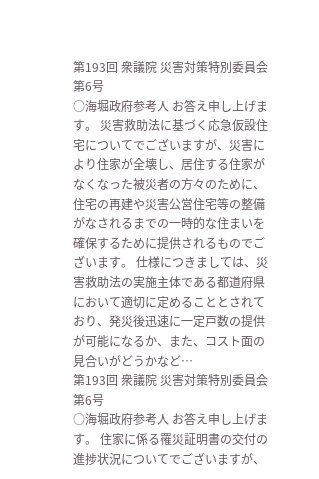第193回 衆議院 災害対策特別委員会 第6号
○海堀政府参考人 お答え申し上げます。 災害救助法に基づく応急仮設住宅についてでございますが、災害により住家が全壊し、居住する住家がなくなった被災者の方々のために、住宅の再建や災害公営住宅等の整備がなされるまでの一時的な住まいを確保するために提供されるものでございます。 仕様につきましては、災害救助法の実施主体である都道府県において適切に定めることとされており、発災後迅速に一定戸数の提供が可能になるか、また、コスト面の見合いがどうかなど…
第193回 衆議院 災害対策特別委員会 第6号
○海堀政府参考人 お答え申し上げます。 住家に係る罹災証明書の交付の進捗状況についてでございますが、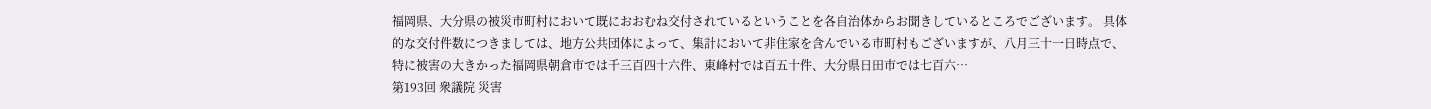福岡県、大分県の被災市町村において既におおむね交付されているということを各自治体からお聞きしているところでございます。 具体的な交付件数につきましては、地方公共団体によって、集計において非住家を含んでいる市町村もございますが、八月三十一日時点で、特に被害の大きかった福岡県朝倉市では千三百四十六件、東峰村では百五十件、大分県日田市では七百六…
第193回 衆議院 災害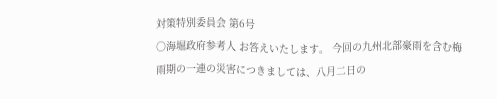対策特別委員会 第6号
○海堀政府参考人 お答えいたします。 今回の九州北部豪雨を含む梅雨期の一連の災害につきましては、八月二日の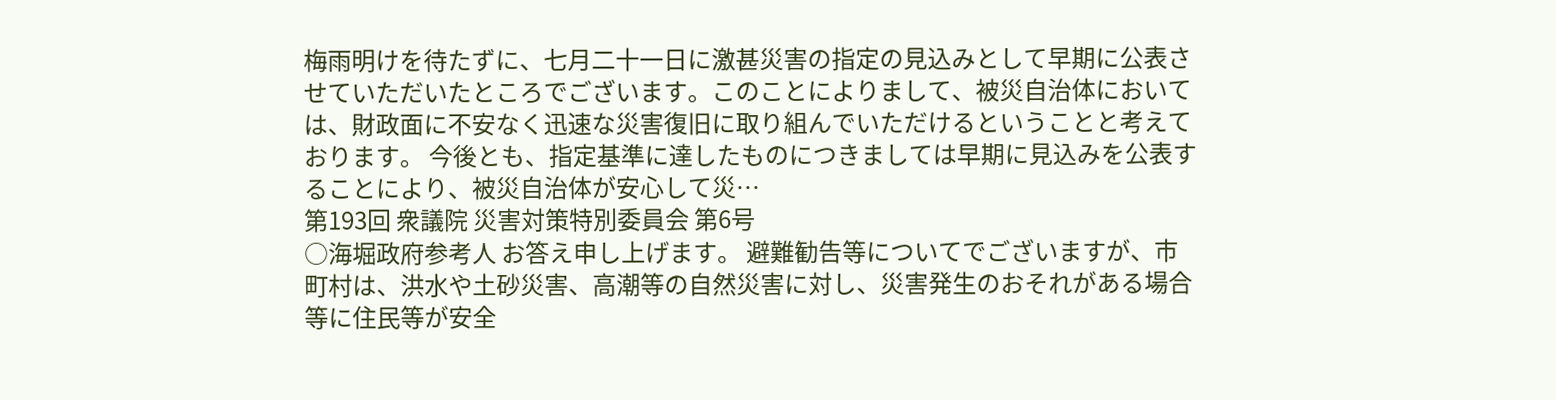梅雨明けを待たずに、七月二十一日に激甚災害の指定の見込みとして早期に公表させていただいたところでございます。このことによりまして、被災自治体においては、財政面に不安なく迅速な災害復旧に取り組んでいただけるということと考えております。 今後とも、指定基準に達したものにつきましては早期に見込みを公表することにより、被災自治体が安心して災…
第193回 衆議院 災害対策特別委員会 第6号
○海堀政府参考人 お答え申し上げます。 避難勧告等についてでございますが、市町村は、洪水や土砂災害、高潮等の自然災害に対し、災害発生のおそれがある場合等に住民等が安全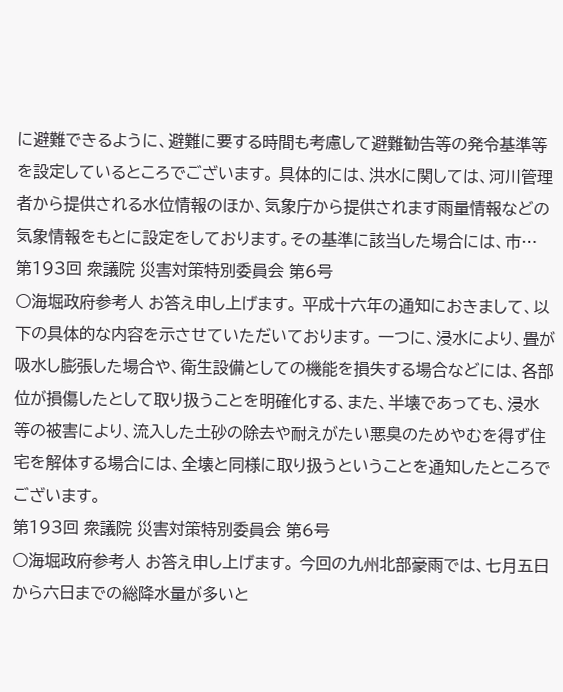に避難できるように、避難に要する時間も考慮して避難勧告等の発令基準等を設定しているところでございます。 具体的には、洪水に関しては、河川管理者から提供される水位情報のほか、気象庁から提供されます雨量情報などの気象情報をもとに設定をしております。その基準に該当した場合には、市…
第193回 衆議院 災害対策特別委員会 第6号
○海堀政府参考人 お答え申し上げます。 平成十六年の通知におきまして、以下の具体的な内容を示させていただいております。 一つに、浸水により、畳が吸水し膨張した場合や、衛生設備としての機能を損失する場合などには、各部位が損傷したとして取り扱うことを明確化する、また、半壊であっても、浸水等の被害により、流入した土砂の除去や耐えがたい悪臭のためやむを得ず住宅を解体する場合には、全壊と同様に取り扱うということを通知したところでございます。
第193回 衆議院 災害対策特別委員会 第6号
○海堀政府参考人 お答え申し上げます。 今回の九州北部豪雨では、七月五日から六日までの総降水量が多いと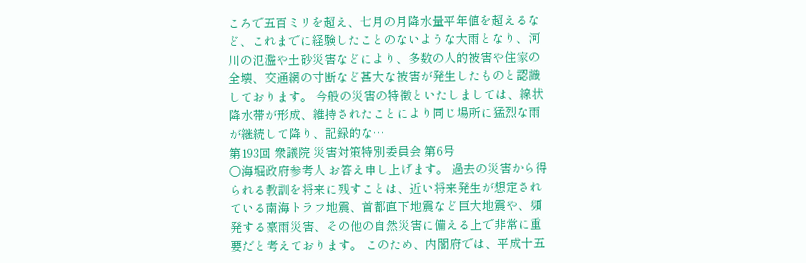ころで五百ミリを超え、七月の月降水量平年値を超えるなど、これまでに経験したことのないような大雨となり、河川の氾濫や土砂災害などにより、多数の人的被害や住家の全壊、交通網の寸断など甚大な被害が発生したものと認識しております。 今般の災害の特徴といたしましては、線状降水帯が形成、維持されたことにより同じ場所に猛烈な雨が継続して降り、記録的な…
第193回 衆議院 災害対策特別委員会 第6号
○海堀政府参考人 お答え申し上げます。 過去の災害から得られる教訓を将来に残すことは、近い将来発生が想定されている南海トラフ地震、首都直下地震など巨大地震や、頻発する豪雨災害、その他の自然災害に備える上で非常に重要だと考えております。 このため、内閣府では、平成十五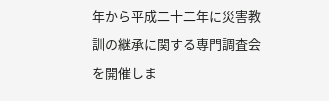年から平成二十二年に災害教訓の継承に関する専門調査会を開催しま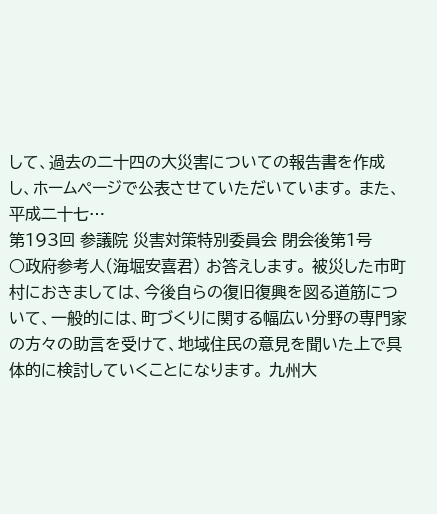して、過去の二十四の大災害についての報告書を作成し、ホームページで公表させていただいています。 また、平成二十七…
第193回 参議院 災害対策特別委員会 閉会後第1号
○政府参考人(海堀安喜君) お答えします。 被災した市町村におきましては、今後自らの復旧復興を図る道筋について、一般的には、町づくりに関する幅広い分野の専門家の方々の助言を受けて、地域住民の意見を聞いた上で具体的に検討していくことになります。 九州大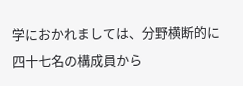学におかれましては、分野横断的に四十七名の構成員から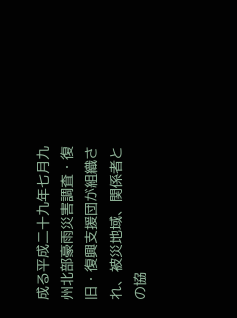成る平成二十九年七月九州北部豪雨災害調査・復旧・復興支援団が組織され、被災地域、関係者との協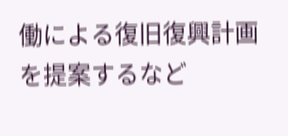働による復旧復興計画を提案するなど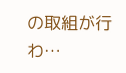の取組が行わ…